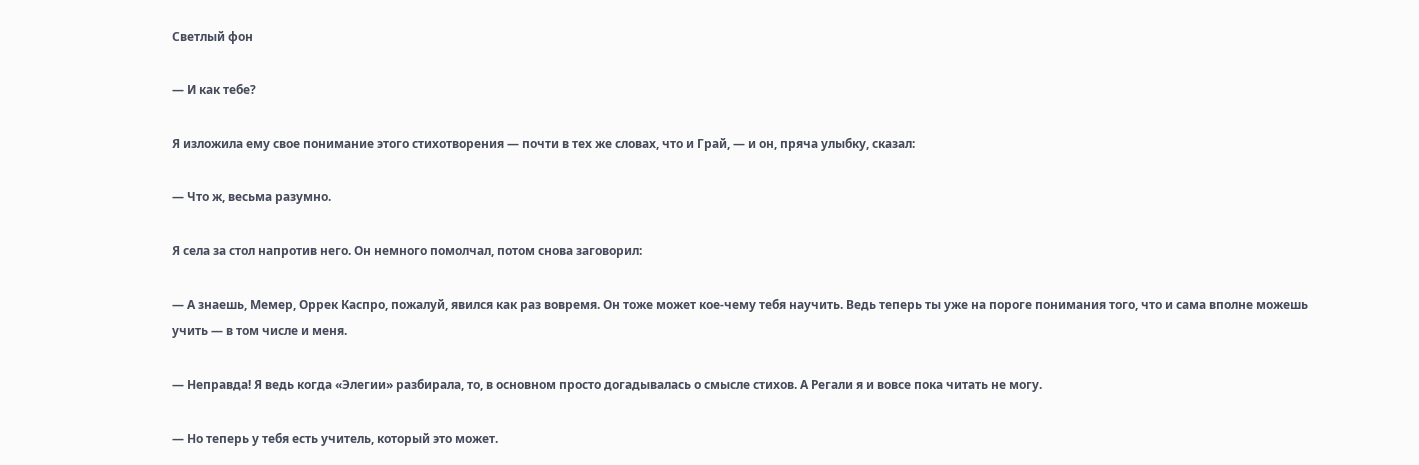Светлый фон

— И как тебе?

Я изложила ему свое понимание этого стихотворения — почти в тех же словах, что и Грай, — и он, пряча улыбку, сказал:

— Что ж, весьма разумно.

Я села за стол напротив него. Он немного помолчал, потом снова заговорил:

— А знаешь, Мемер, Оррек Каспро, пожалуй, явился как раз вовремя. Он тоже может кое-чему тебя научить. Ведь теперь ты уже на пороге понимания того, что и сама вполне можешь учить — в том числе и меня.

— Неправда! Я ведь когда «Элегии» разбирала, то, в основном просто догадывалась о смысле стихов. А Регали я и вовсе пока читать не могу.

— Но теперь у тебя есть учитель, который это может.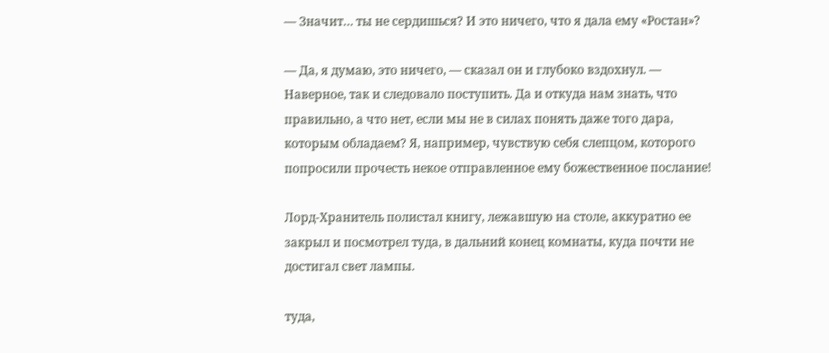— Значит… ты не сердишься? И это ничего, что я дала ему «Ростан»?

— Да, я думаю, это ничего, — сказал он и глубоко вздохнул. — Наверное, так и следовало поступить. Да и откуда нам знать, что правильно, а что нет, если мы не в силах понять даже того дара, которым обладаем? Я, например, чувствую себя слепцом, которого попросили прочесть некое отправленное ему божественное послание!

Лорд-Хранитель полистал книгу, лежавшую на столе, аккуратно ее закрыл и посмотрел туда, в дальний конец комнаты, куда почти не достигал свет лампы.

туда,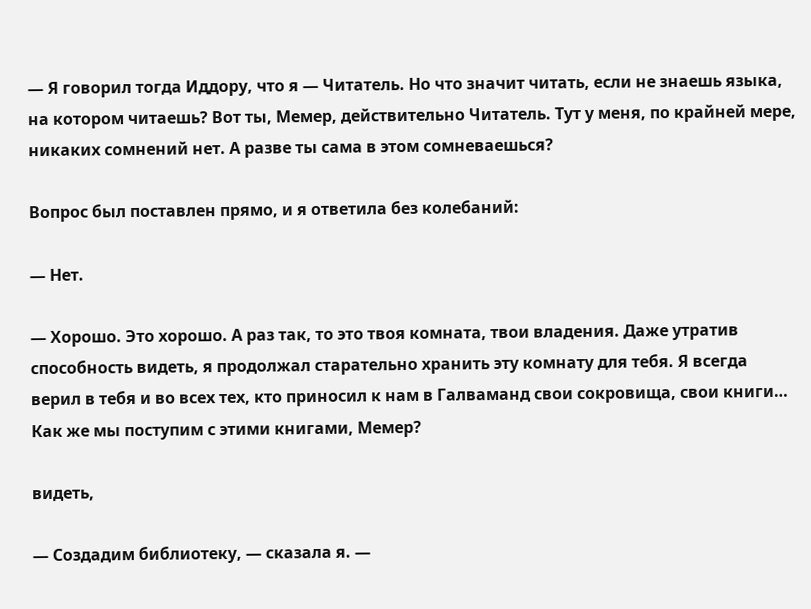— Я говорил тогда Иддору, что я — Читатель. Но что значит читать, если не знаешь языка, на котором читаешь? Вот ты, Мемер, действительно Читатель. Тут у меня, по крайней мере, никаких сомнений нет. А разве ты сама в этом сомневаешься?

Вопрос был поставлен прямо, и я ответила без колебаний:

— Нет.

— Хорошо. Это хорошо. А раз так, то это твоя комната, твои владения. Даже утратив способность видеть, я продолжал старательно хранить эту комнату для тебя. Я всегда верил в тебя и во всех тех, кто приносил к нам в Галваманд свои сокровища, свои книги… Как же мы поступим с этими книгами, Мемер?

видеть,

— Создадим библиотеку, — сказала я. —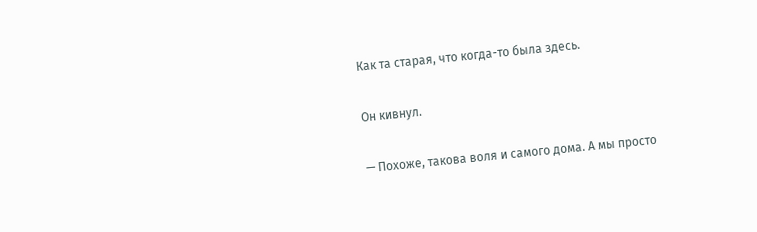Как та старая, что когда-то была здесь.

Он кивнул.

— Похоже, такова воля и самого дома. А мы просто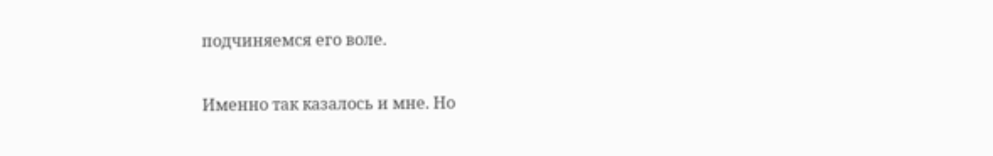подчиняемся его воле.

Именно так казалось и мне. Но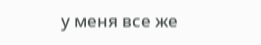у меня все же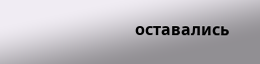оставались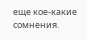еще кое-какие сомнения.